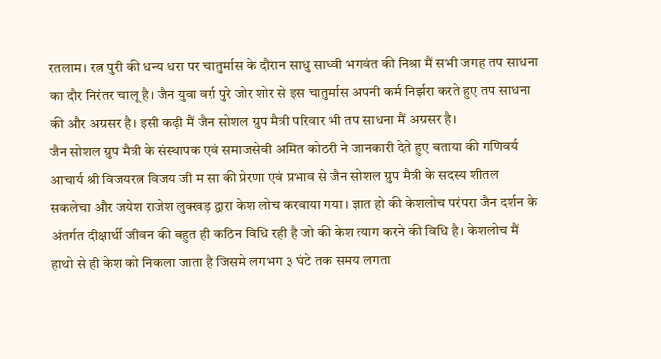रतलाम। रत्न पुरी की धन्य धरा पर चातुर्मास के दौरान साधु साध्वी भगवंत की निश्रा मैं सभी जगह तप साधना का दौर निरंतर चालू है। जैन युवा वर्ग़ पुरे जोर शोर से इस चातुर्मास अपनी कर्म निर्झरा करते हुए तप साधना की और अग्रसर है। इसी कढ़ी मैं जैन सोशल ग्रुप मैत्री परिवार भी तप साधना मैं अग्रसर है।
जैन सोशल ग्रुप मैत्री के संस्थापक एवं समाजसेवी अमित कोठरी ने जानकारी देते हुए बताया की गणिवर्य आचार्य श्री विजयरत्न विजय जी म सा की प्रेरणा एवं प्रभाव से जैन सोशल ग्रुप मैत्री के सदस्य शीतल सकलेचा और जयेश राजेश लुक्खड़ द्वारा केश लोच करवाया गया। ज्ञात हो की केशलोच परंपरा जैन दर्शन के अंतर्गत दीक्षार्थी जीवन की बहुत ही कठिन विधि रही है जो की केश त्याग करने की विधि है। केशलोच मैं हाथो से ही केश को निकला जाता है जिसमे लगभग ३ घंटे तक समय लगता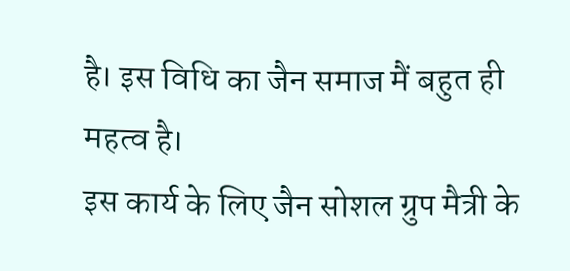है। इस विधि का जैन समाज मैं बहुत ही महत्व है।
इस कार्य के लिए जैन सोशल ग्रुप मैत्री के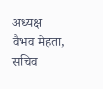अध्यक्ष वैभव मेहता, सचिव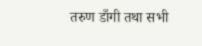तरुण डाँगी तथा सभी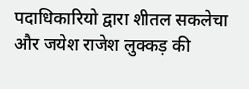पदाधिकारियो द्वारा शीतल सकलेचा और जयेश राजेश लुक्कड़ की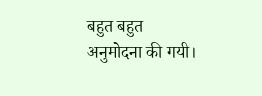बहुत बहुत अनुमोदना की गयी।